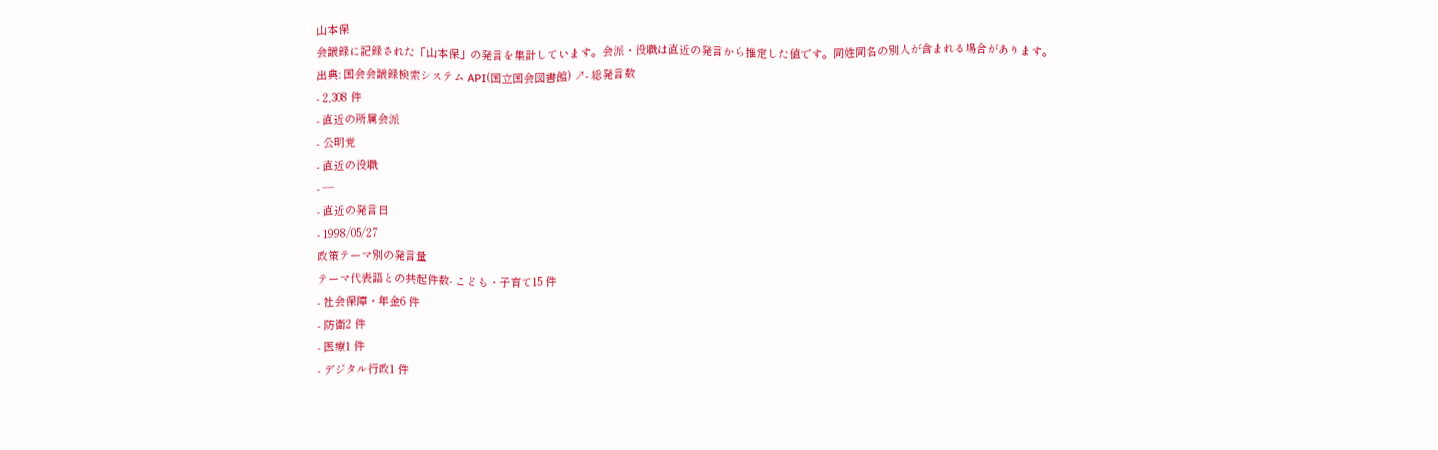山本保
会議録に記録された「山本保」の発言を集計しています。会派・役職は直近の発言から推定した値です。同姓同名の別人が含まれる場合があります。
出典: 国会会議録検索システム API(国立国会図書館) ↗- 総発言数
- 2,308 件
- 直近の所属会派
- 公明党
- 直近の役職
- —
- 直近の発言日
- 1998/05/27
政策テーマ別の発言量
テーマ代表語との共起件数- こども・子育て15 件
- 社会保障・年金6 件
- 防衛2 件
- 医療1 件
- デジタル行政1 件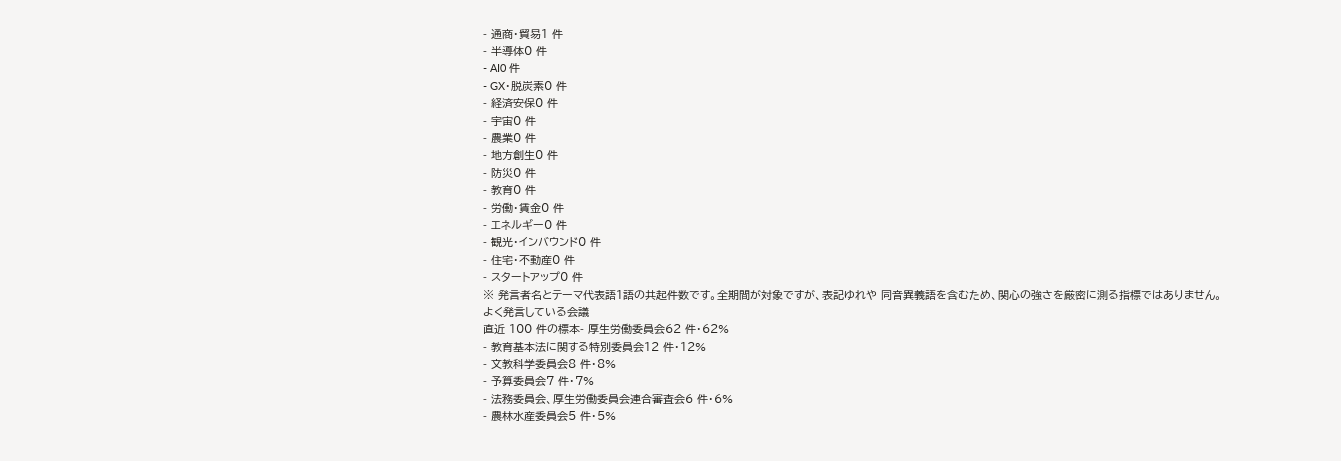- 通商・貿易1 件
- 半導体0 件
- AI0 件
- GX・脱炭素0 件
- 経済安保0 件
- 宇宙0 件
- 農業0 件
- 地方創生0 件
- 防災0 件
- 教育0 件
- 労働・賃金0 件
- エネルギー0 件
- 観光・インバウンド0 件
- 住宅・不動産0 件
- スタートアップ0 件
※ 発言者名とテーマ代表語1語の共起件数です。全期間が対象ですが、表記ゆれや 同音異義語を含むため、関心の強さを厳密に測る指標ではありません。
よく発言している会議
直近 100 件の標本- 厚生労働委員会62 件・62%
- 教育基本法に関する特別委員会12 件・12%
- 文教科学委員会8 件・8%
- 予算委員会7 件・7%
- 法務委員会、厚生労働委員会連合審査会6 件・6%
- 農林水産委員会5 件・5%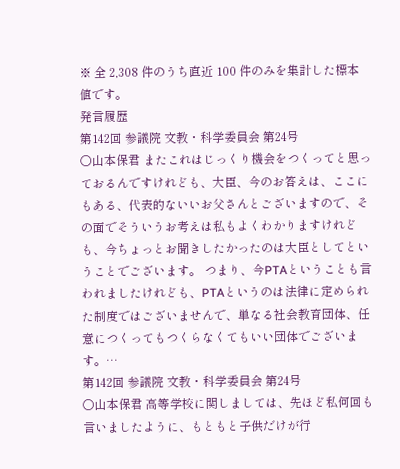※ 全 2,308 件のうち直近 100 件のみを集計した標本値です。
発言履歴
第142回 参議院 文教・科学委員会 第24号
○山本保君 またこれはじっくり機会をつくってと思っておるんですけれども、大臣、今のお答えは、ここにもある、代表的ないいお父さんとございますので、その面でそういうお考えは私もよくわかりますけれども、今ちょっとお聞きしたかったのは大臣としてということでございます。 つまり、今PTAということも言われましたけれども、PTAというのは法律に定められた制度ではございませんで、単なる社会教育団体、任意につくってもつくらなくてもいい団体でございます。…
第142回 参議院 文教・科学委員会 第24号
○山本保君 高等学校に関しましては、先ほど私何回も言いましたように、もともと子供だけが行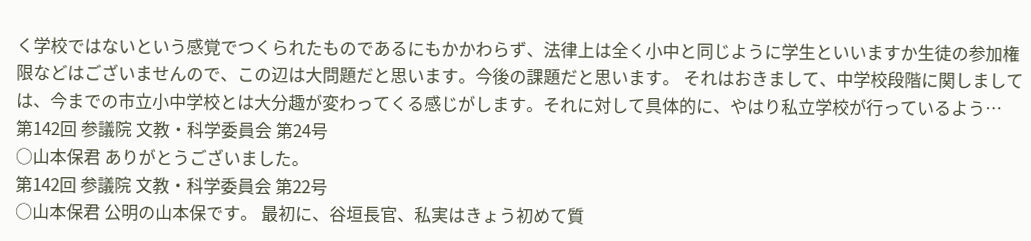く学校ではないという感覚でつくられたものであるにもかかわらず、法律上は全く小中と同じように学生といいますか生徒の参加権限などはございませんので、この辺は大問題だと思います。今後の課題だと思います。 それはおきまして、中学校段階に関しましては、今までの市立小中学校とは大分趣が変わってくる感じがします。それに対して具体的に、やはり私立学校が行っているよう…
第142回 参議院 文教・科学委員会 第24号
○山本保君 ありがとうございました。
第142回 参議院 文教・科学委員会 第22号
○山本保君 公明の山本保です。 最初に、谷垣長官、私実はきょう初めて質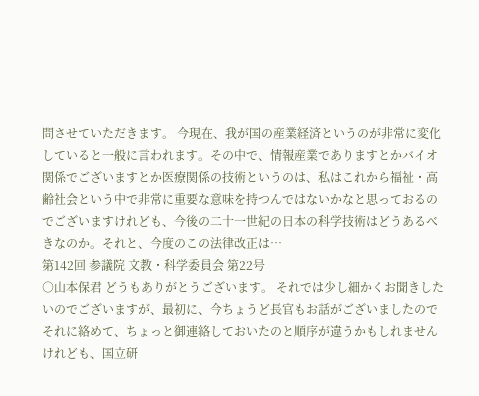問させていただきます。 今現在、我が国の産業経済というのが非常に変化していると一般に言われます。その中で、情報産業でありますとかバイオ関係でございますとか医療関係の技術というのは、私はこれから福祉・高齢社会という中で非常に重要な意味を持つんではないかなと思っておるのでございますけれども、今後の二十一世紀の日本の科学技術はどうあるべきなのか。それと、今度のこの法律改正は…
第142回 参議院 文教・科学委員会 第22号
○山本保君 どうもありがとうございます。 それでは少し細かくお聞きしたいのでございますが、最初に、今ちょうど長官もお話がございましたのでそれに絡めて、ちょっと御連絡しておいたのと順序が違うかもしれませんけれども、国立研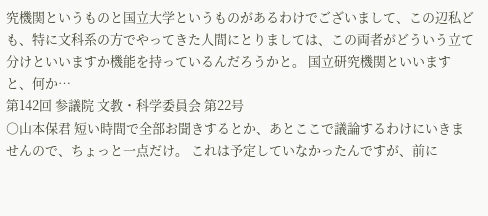究機関というものと国立大学というものがあるわけでございまして、この辺私ども、特に文科系の方でやってきた人間にとりましては、この両者がどういう立て分けといいますか機能を持っているんだろうかと。 国立研究機関といいますと、何か…
第142回 参議院 文教・科学委員会 第22号
○山本保君 短い時間で全部お聞きするとか、あとここで議論するわけにいきませんので、ちょっと一点だけ。 これは予定していなかったんですが、前に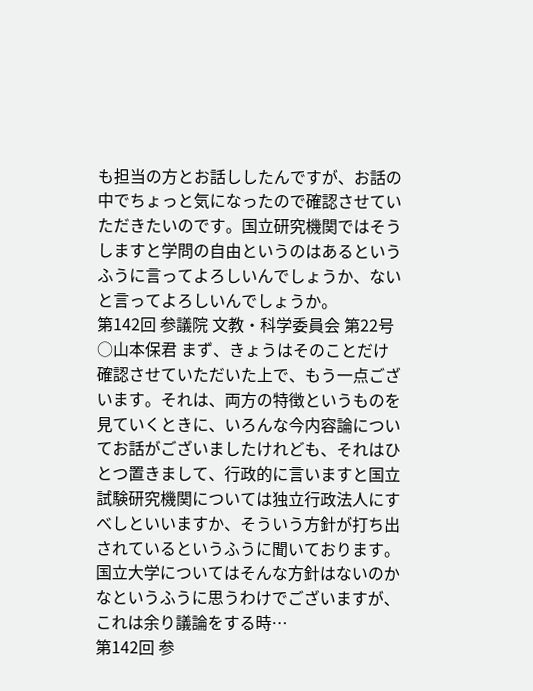も担当の方とお話ししたんですが、お話の中でちょっと気になったので確認させていただきたいのです。国立研究機関ではそうしますと学問の自由というのはあるというふうに言ってよろしいんでしょうか、ないと言ってよろしいんでしょうか。
第142回 参議院 文教・科学委員会 第22号
○山本保君 まず、きょうはそのことだけ確認させていただいた上で、もう一点ございます。それは、両方の特徴というものを見ていくときに、いろんな今内容論についてお話がございましたけれども、それはひとつ置きまして、行政的に言いますと国立試験研究機関については独立行政法人にすべしといいますか、そういう方針が打ち出されているというふうに聞いております。国立大学についてはそんな方針はないのかなというふうに思うわけでございますが、これは余り議論をする時…
第142回 参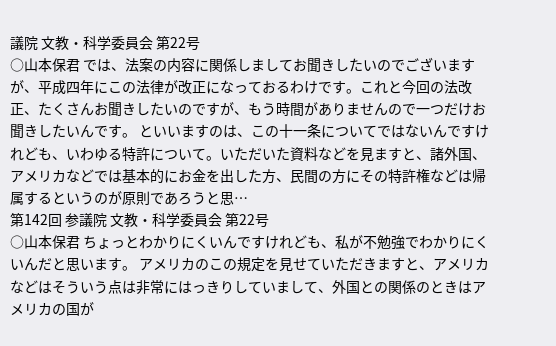議院 文教・科学委員会 第22号
○山本保君 では、法案の内容に関係しましてお聞きしたいのでございますが、平成四年にこの法律が改正になっておるわけです。これと今回の法改正、たくさんお聞きしたいのですが、もう時間がありませんので一つだけお聞きしたいんです。 といいますのは、この十一条についてではないんですけれども、いわゆる特許について。いただいた資料などを見ますと、諸外国、アメリカなどでは基本的にお金を出した方、民間の方にその特許権などは帰属するというのが原則であろうと思…
第142回 参議院 文教・科学委員会 第22号
○山本保君 ちょっとわかりにくいんですけれども、私が不勉強でわかりにくいんだと思います。 アメリカのこの規定を見せていただきますと、アメリカなどはそういう点は非常にはっきりしていまして、外国との関係のときはアメリカの国が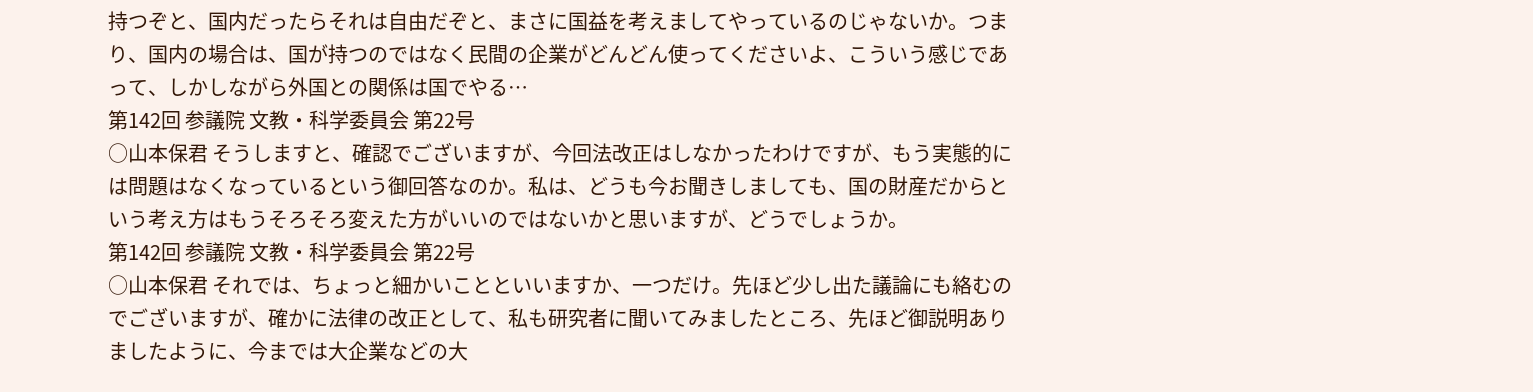持つぞと、国内だったらそれは自由だぞと、まさに国益を考えましてやっているのじゃないか。つまり、国内の場合は、国が持つのではなく民間の企業がどんどん使ってくださいよ、こういう感じであって、しかしながら外国との関係は国でやる…
第142回 参議院 文教・科学委員会 第22号
○山本保君 そうしますと、確認でございますが、今回法改正はしなかったわけですが、もう実態的には問題はなくなっているという御回答なのか。私は、どうも今お聞きしましても、国の財産だからという考え方はもうそろそろ変えた方がいいのではないかと思いますが、どうでしょうか。
第142回 参議院 文教・科学委員会 第22号
○山本保君 それでは、ちょっと細かいことといいますか、一つだけ。先ほど少し出た議論にも絡むのでございますが、確かに法律の改正として、私も研究者に聞いてみましたところ、先ほど御説明ありましたように、今までは大企業などの大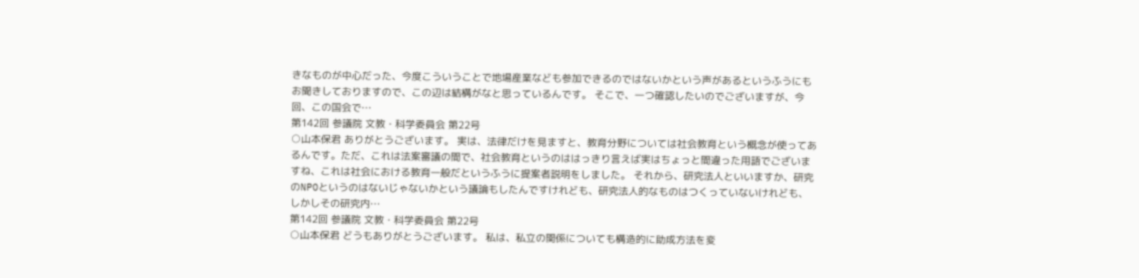きなものが中心だった、今度こういうことで地場産業なども参加できるのではないかという声があるというふうにもお聞きしておりますので、この辺は結構がなと思っているんです。 そこで、一つ確認したいのでございますが、今回、この国会で…
第142回 参議院 文教・科学委員会 第22号
○山本保君 ありがとうございます。 実は、法律だけを見ますと、教育分野については社会教育という概念が使ってあるんです。ただ、これは法案審議の間で、社会教育というのははっきり言えば実はちょっと間違った用語でございますね、これは社会における教育一般だというふうに提案者説明をしました。 それから、研究法人といいますか、研究のNPOというのはないじゃないかという議論もしたんですけれども、研究法人的なものはつくっていないけれども、しかしその研究内…
第142回 参議院 文教・科学委員会 第22号
○山本保君 どうもありがとうございます。 私は、私立の関係についても構造的に助成方法を変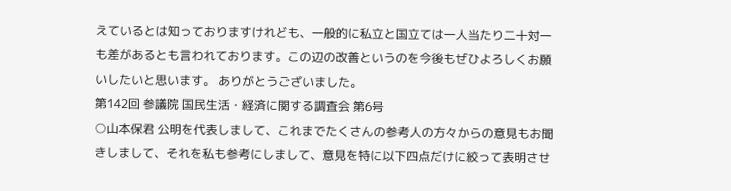えているとは知っておりますけれども、一般的に私立と国立ては一人当たり二十対一も差があるとも言われております。この辺の改善というのを今後もぜひよろしくお願いしたいと思います。 ありがとうございました。
第142回 参議院 国民生活・経済に関する調査会 第6号
○山本保君 公明を代表しまして、これまでたくさんの参考人の方々からの意見もお聞きしまして、それを私も参考にしまして、意見を特に以下四点だけに絞って表明させ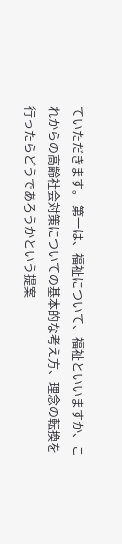ていただきます。 第一は、福祉について、福祉といいますか、これからの高齢社会対策についての基本的な考え方、理念の転換を行ったらどうであろうかという提案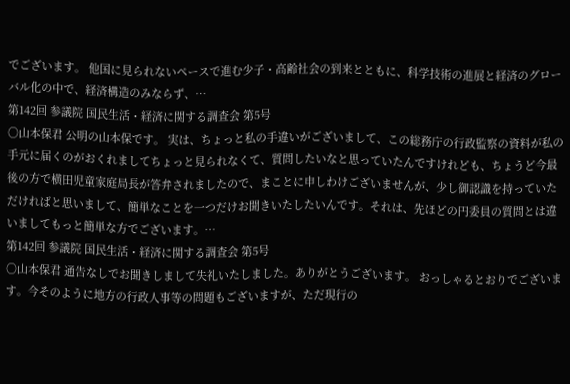でございます。 他国に見られないペースで進む少子・高齢社会の到来とともに、科学技術の進展と経済のグローバル化の中で、経済構造のみならず、…
第142回 参議院 国民生活・経済に関する調査会 第5号
○山本保君 公明の山本保です。 実は、ちょっと私の手違いがございまして、この総務庁の行政監察の資料が私の手元に届くのがおくれましてちょっと見られなくて、質問したいなと思っていたんですけれども、ちょうど今最後の方で横田児童家庭局長が答弁されましたので、まことに申しわけございませんが、少し御認識を持っていただければと思いまして、簡単なことを一つだけお聞きいたしたいんです。それは、先ほどの円委員の質問とは違いましてもっと簡単な方でございます。…
第142回 参議院 国民生活・経済に関する調査会 第5号
○山本保君 通告なしでお聞きしまして失礼いたしました。ありがとうございます。 おっしゃるとおりでございます。今そのように地方の行政人事等の問題もございますが、ただ現行の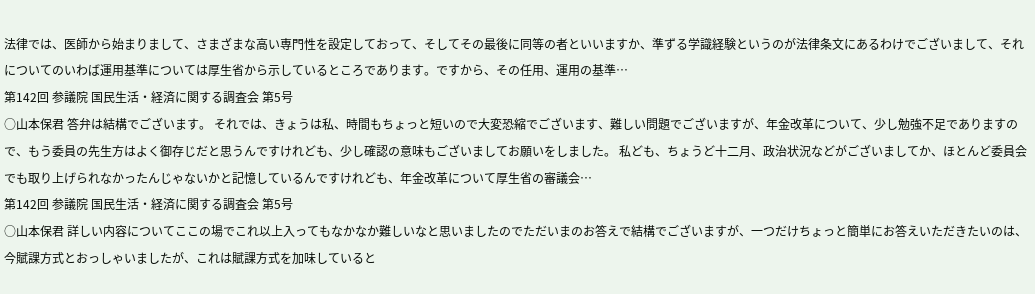法律では、医師から始まりまして、さまざまな高い専門性を設定しておって、そしてその最後に同等の者といいますか、準ずる学識経験というのが法律条文にあるわけでございまして、それについてのいわば運用基準については厚生省から示しているところであります。ですから、その任用、運用の基準…
第142回 参議院 国民生活・経済に関する調査会 第5号
○山本保君 答弁は結構でございます。 それでは、きょうは私、時間もちょっと短いので大変恐縮でございます、難しい問題でございますが、年金改革について、少し勉強不足でありますので、もう委員の先生方はよく御存じだと思うんですけれども、少し確認の意味もございましてお願いをしました。 私ども、ちょうど十二月、政治状況などがございましてか、ほとんど委員会でも取り上げられなかったんじゃないかと記憶しているんですけれども、年金改革について厚生省の審議会…
第142回 参議院 国民生活・経済に関する調査会 第5号
○山本保君 詳しい内容についてここの場でこれ以上入ってもなかなか難しいなと思いましたのでただいまのお答えで結構でございますが、一つだけちょっと簡単にお答えいただきたいのは、今賦課方式とおっしゃいましたが、これは賦課方式を加味していると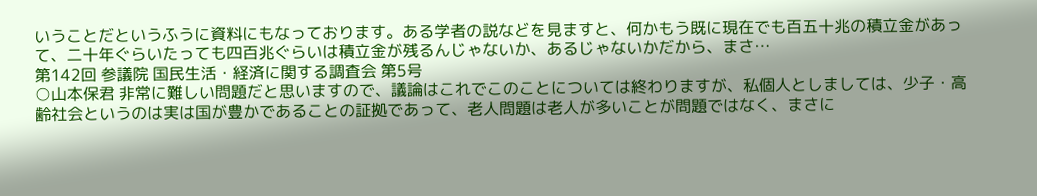いうことだというふうに資料にもなっております。ある学者の説などを見ますと、何かもう既に現在でも百五十兆の積立金があって、二十年ぐらいたっても四百兆ぐらいは積立金が残るんじゃないか、あるじゃないかだから、まさ…
第142回 参議院 国民生活・経済に関する調査会 第5号
○山本保君 非常に難しい問題だと思いますので、議論はこれでこのことについては終わりますが、私個人としましては、少子・高齢社会というのは実は国が豊かであることの証拠であって、老人問題は老人が多いことが問題ではなく、まさに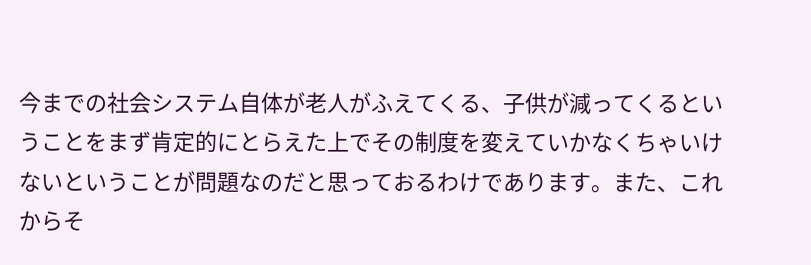今までの社会システム自体が老人がふえてくる、子供が減ってくるということをまず肯定的にとらえた上でその制度を変えていかなくちゃいけないということが問題なのだと思っておるわけであります。また、これからそ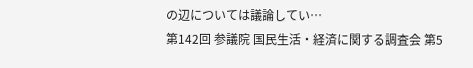の辺については議論してい…
第142回 参議院 国民生活・経済に関する調査会 第5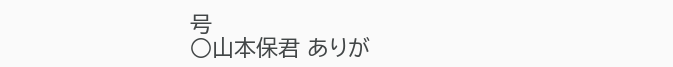号
○山本保君 ありが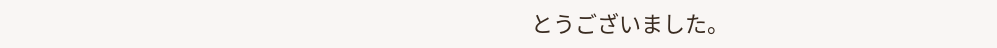とうございました。